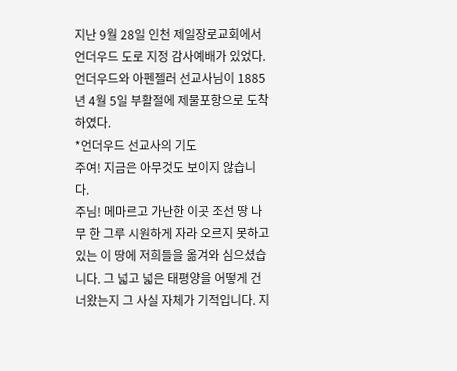지난 9월 28일 인천 제일장로교회에서 언더우드 도로 지정 감사예배가 있었다. 언더우드와 아펜젤러 선교사님이 1885년 4월 5일 부활절에 제물포항으로 도착하였다.
*언더우드 선교사의 기도
주여! 지금은 아무것도 보이지 않습니다.
주님! 메마르고 가난한 이곳 조선 땅 나무 한 그루 시원하게 자라 오르지 못하고 있는 이 땅에 저희들을 옮겨와 심으셨습니다. 그 넓고 넓은 태평양을 어떻게 건너왔는지 그 사실 자체가 기적입니다. 지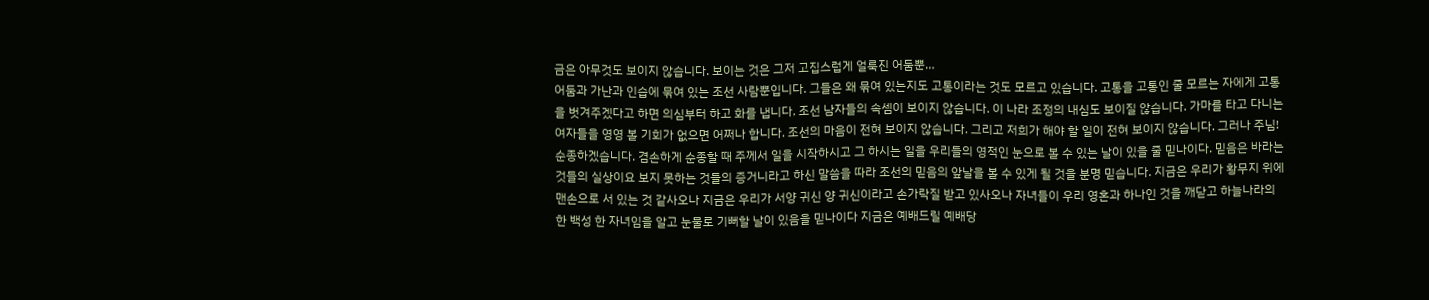금은 아무것도 보이지 않습니다. 보이는 것은 그저 고집스럽게 얼룩진 어둠뿐…
어둠과 가난과 인습에 묶여 있는 조선 사람뿐입니다. 그들은 왜 묶여 있는지도 고통이라는 것도 모르고 있습니다. 고통을 고통인 줄 모르는 자에게 고통을 벗겨주겠다고 하면 의심부터 하고 화를 냅니다. 조선 남자들의 속셈이 보이지 않습니다. 이 나라 조정의 내심도 보이질 않습니다. 가마를 타고 다니는 여자들을 영영 볼 기회가 없으면 어쩌나 합니다. 조선의 마음이 전혀 보이지 않습니다. 그리고 저희가 해야 할 일이 전혀 보이지 않습니다. 그러나 주님! 순종하겠습니다. 겸손하게 순종할 때 주께서 일을 시작하시고 그 하시는 일을 우리들의 영적인 눈으로 볼 수 있는 날이 있을 줄 믿나이다. 믿음은 바라는 것들의 실상이요 보지 못하는 것들의 증거니라고 하신 말씀을 따라 조선의 믿음의 앞날을 볼 수 있게 될 것을 분명 믿습니다. 지금은 우리가 황무지 위에 맨손으로 서 있는 것 같사오나 지금은 우리가 서양 귀신 양 귀신이라고 손가락질 받고 있사오나 자녀들이 우리 영혼과 하나인 것을 깨닫고 하늘나라의 한 백성 한 자녀임을 알고 눈물로 기뻐할 날이 있음을 믿나이다 지금은 예배드릴 예배당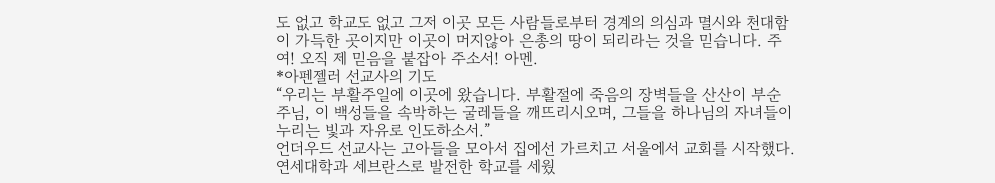도 없고 학교도 없고 그저 이곳 모든 사람들로부터 경계의 의심과 멸시와 천대함이 가득한 곳이지만 이곳이 머지않아 은총의 땅이 되리라는 것을 믿습니다. 주여! 오직 제 믿음을 붙잡아 주소서! 아멘.
*아펜젤러 선교사의 기도
“우리는 부활주일에 이곳에 왔습니다. 부활절에 죽음의 장벽들을 산산이 부순 주님, 이 백성들을 속박하는 굴레들을 깨뜨리시오며, 그들을 하나님의 자녀들이 누리는 빛과 자유로 인도하소서.”
언더우드 선교사는 고아들을 모아서 집에선 가르치고 서울에서 교회를 시작했다. 연세대학과 세브란스로 발전한 학교를 세웠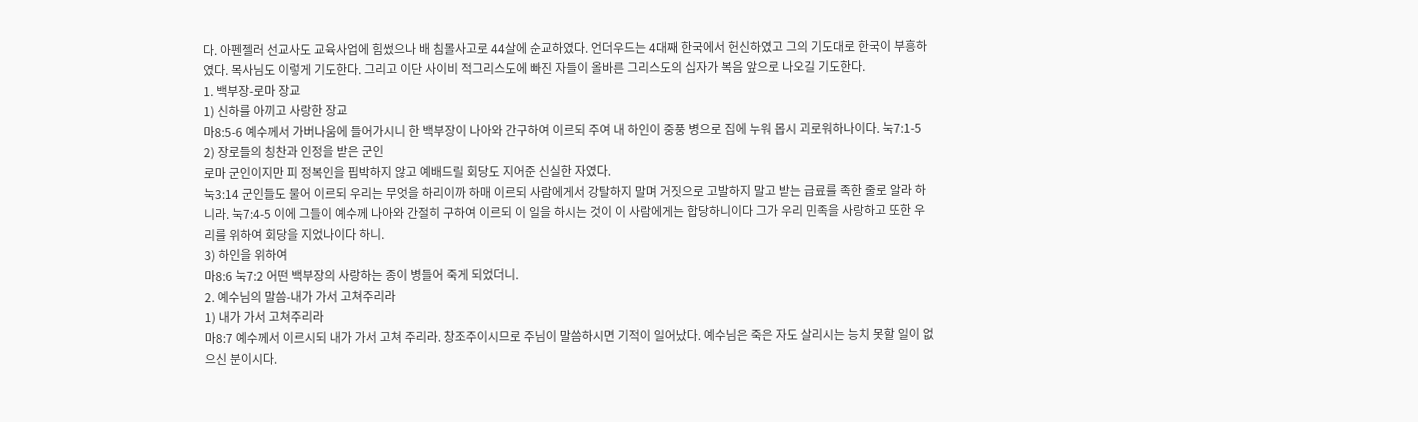다. 아펜젤러 선교사도 교육사업에 힘썼으나 배 침몰사고로 44살에 순교하였다. 언더우드는 4대째 한국에서 헌신하였고 그의 기도대로 한국이 부흥하였다. 목사님도 이렇게 기도한다. 그리고 이단 사이비 적그리스도에 빠진 자들이 올바른 그리스도의 십자가 복음 앞으로 나오길 기도한다.
1. 백부장-로마 장교
1) 신하를 아끼고 사랑한 장교
마8:5-6 예수께서 가버나움에 들어가시니 한 백부장이 나아와 간구하여 이르되 주여 내 하인이 중풍 병으로 집에 누워 몹시 괴로워하나이다. 눅7:1-5
2) 장로들의 칭찬과 인정을 받은 군인
로마 군인이지만 피 정복인을 핍박하지 않고 예배드릴 회당도 지어준 신실한 자였다.
눅3:14 군인들도 물어 이르되 우리는 무엇을 하리이까 하매 이르되 사람에게서 강탈하지 말며 거짓으로 고발하지 말고 받는 급료를 족한 줄로 알라 하니라. 눅7:4-5 이에 그들이 예수께 나아와 간절히 구하여 이르되 이 일을 하시는 것이 이 사람에게는 합당하니이다 그가 우리 민족을 사랑하고 또한 우리를 위하여 회당을 지었나이다 하니.
3) 하인을 위하여
마8:6 눅7:2 어떤 백부장의 사랑하는 종이 병들어 죽게 되었더니.
2. 예수님의 말씀-내가 가서 고쳐주리라
1) 내가 가서 고쳐주리라
마8:7 예수께서 이르시되 내가 가서 고쳐 주리라. 창조주이시므로 주님이 말씀하시면 기적이 일어났다. 예수님은 죽은 자도 살리시는 능치 못할 일이 없으신 분이시다.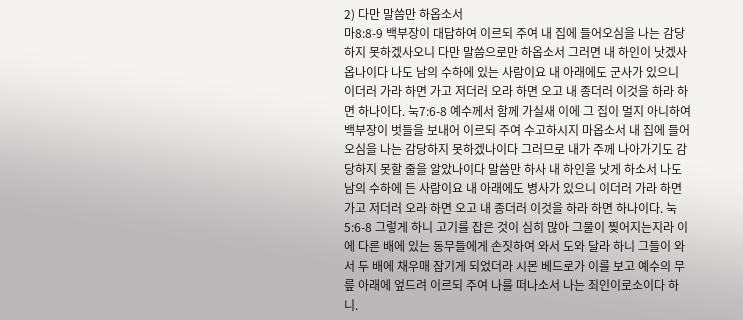2) 다만 말씀만 하옵소서
마8:8-9 백부장이 대답하여 이르되 주여 내 집에 들어오심을 나는 감당하지 못하겠사오니 다만 말씀으로만 하옵소서 그러면 내 하인이 낫겠사옵나이다 나도 남의 수하에 있는 사람이요 내 아래에도 군사가 있으니 이더러 가라 하면 가고 저더러 오라 하면 오고 내 종더러 이것을 하라 하면 하나이다. 눅7:6-8 예수께서 함께 가실새 이에 그 집이 멀지 아니하여 백부장이 벗들을 보내어 이르되 주여 수고하시지 마옵소서 내 집에 들어오심을 나는 감당하지 못하겠나이다 그러므로 내가 주께 나아가기도 감당하지 못할 줄을 알았나이다 말씀만 하사 내 하인을 낫게 하소서 나도 남의 수하에 든 사람이요 내 아래에도 병사가 있으니 이더러 가라 하면 가고 저더러 오라 하면 오고 내 종더러 이것을 하라 하면 하나이다. 눅5:6-8 그렇게 하니 고기를 잡은 것이 심히 많아 그물이 찢어지는지라 이에 다른 배에 있는 동무들에게 손짓하여 와서 도와 달라 하니 그들이 와서 두 배에 채우매 잠기게 되었더라 시몬 베드로가 이를 보고 예수의 무릎 아래에 엎드려 이르되 주여 나를 떠나소서 나는 죄인이로소이다 하니.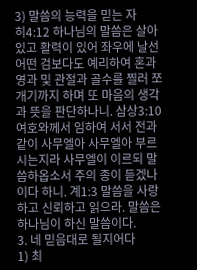3) 말씀의 능력을 믿는 자
히4:12 하나님의 말씀은 살아 있고 활력이 있어 좌우에 날선 어떤 검보다도 예리하여 혼과 영과 및 관절과 골수를 찔러 쪼개기까지 하며 또 마음의 생각과 뜻을 판단하나니. 삼상3:10 여호와께서 임하여 서서 전과 같이 사무엘아 사무엘아 부르시는지라 사무엘이 이르되 말씀하옵소서 주의 종이 듣겠나이다 하니. 계1:3 말씀을 사랑하고 신뢰하고 읽으라. 말씀은 하나님이 하신 말씀이다.
3. 네 믿음대로 될지어다
1) 최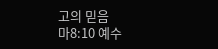고의 믿음
마8:10 예수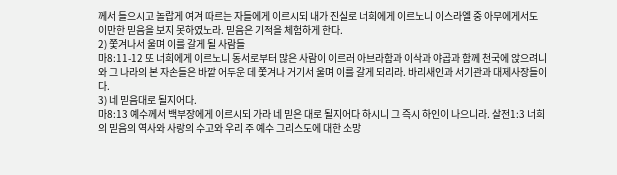께서 들으시고 놀랍게 여겨 따르는 자들에게 이르시되 내가 진실로 너희에게 이르노니 이스라엘 중 아무에게서도 이만한 믿음을 보지 못하였노라. 믿음은 기적을 체험하게 한다.
2) 쫓겨나서 울며 이를 갈게 될 사람들
마8:11-12 또 너희에게 이르노니 동서로부터 많은 사람이 이르러 아브라함과 이삭과 야곱과 함께 천국에 앉으려니와 그 나라의 본 자손들은 바깥 어두운 데 쫓겨나 거기서 울며 이를 갈게 되리라. 바리새인과 서기관과 대제사장들이다.
3) 네 믿음대로 될지어다.
마8:13 예수께서 백부장에게 이르시되 가라 네 믿은 대로 될지어다 하시니 그 즉시 하인이 나으니라. 살전1:3 너희의 믿음의 역사와 사랑의 수고와 우리 주 예수 그리스도에 대한 소망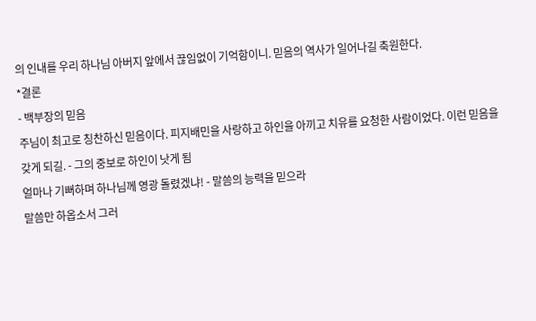의 인내를 우리 하나님 아버지 앞에서 끊임없이 기억함이니. 믿음의 역사가 일어나길 축원한다.
*결론
- 백부장의 믿음
주님이 최고로 칭찬하신 믿음이다. 피지배민을 사랑하고 하인을 아끼고 치유를 요청한 사람이었다. 이런 믿음을 갖게 되길. - 그의 중보로 하인이 낫게 됨
얼마나 기뻐하며 하나님께 영광 돌렸겠냐! - 말씀의 능력을 믿으라
말씀만 하옵소서 그러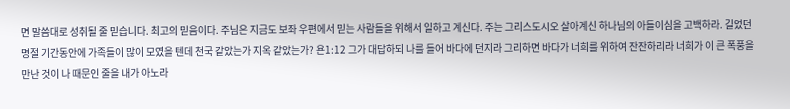면 말씀대로 성취될 줄 믿습니다. 최고의 믿음이다. 주님은 지금도 보좌 우편에서 믿는 사람들을 위해서 일하고 계신다. 주는 그리스도시오 살아계신 하나님의 아들이심을 고백하라. 길었던 명절 기간동안에 가족들이 많이 모였을 텐데 천국 같았는가 지옥 같았는가? 욘1:12 그가 대답하되 나를 들어 바다에 던지라 그리하면 바다가 너희를 위하여 잔잔하리라 너희가 이 큰 폭풍을 만난 것이 나 때문인 줄을 내가 아노라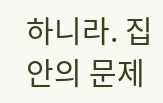하니라. 집안의 문제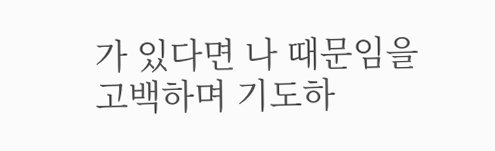가 있다면 나 때문임을 고백하며 기도하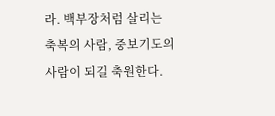라. 백부장처럼 살리는 축복의 사람, 중보기도의 사람이 되길 축원한다.